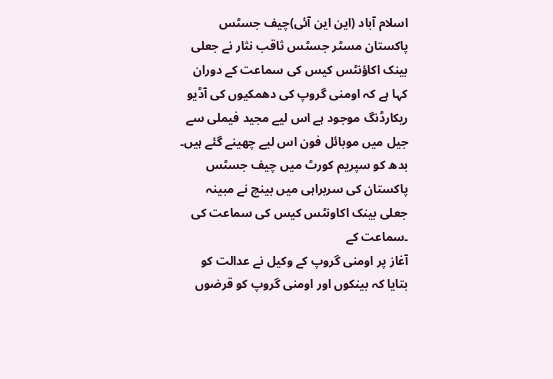اسلام آباد (این این آئی)چیف جسٹس پاکستان مسٹر جسٹس ثاقب نثار نے جعلی بینک اکاؤنٹس کیس کی سماعت کے دوران کہا ہے کہ اومنی گروپ کی دھمکیوں کی آڈیو ریکارڈنگ موجود ہے اس لیے مجید فیملی سے جیل میں موبائل فون اس لیے چھینے گئے ہیں۔ بدھ کو سپریم کورٹ میں چیف جسٹس پاکستان کی سربراہی میں بینچ نے مبینہ جعلی بینک اکاونٹس کیس کی سماعت کی ۔سماعت کے
آغاز پر اومنی گروپ کے وکیل نے عدالت کو بتایا کہ بینکوں اور اومنی گروپ کو قرضوں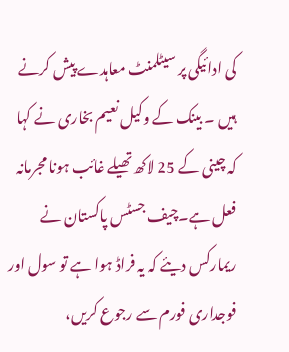کی ادائیگی پر سیٹلمنٹ معاہدے پیش کرنے ہیں ۔ بینک کے وکیل نعیم بخاری نے کہا کہ چینی کے 25 لاکھ تھیلے غائب ہونا مجرمانہ فعل ہے۔چیف جسٹس پاکستان نے ریمارکس دیئے کہ یہ فراڈ ہوا ہے تو سول اور فوجداری فورم سے رجوع کریں،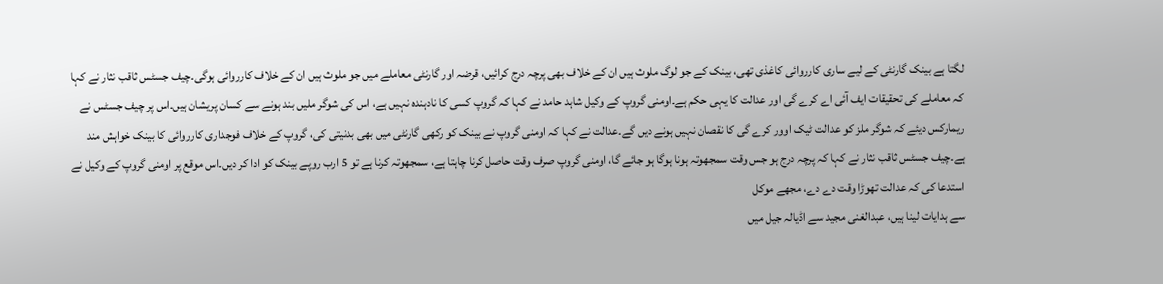لگتا ہے بینک گارنٹی کے لیے ساری کارروائی کاغذی تھی، بینک کے جو لوگ ملوث ہیں ان کے خلاف بھی پرچہ درج کرائیں، قرضہ اور گارنٹی معاملے میں جو ملوث ہیں ان کے خلاف کارروائی ہوگی۔چیف جسٹس ثاقب نثار نے کہا کہ معاملے کی تحقیقات ایف آئی اے کرے گی اور عدالت کا یہی حکم ہے۔اومنی گروپ کے وکیل شاہد حامد نے کہا کہ گروپ کسی کا نادہندہ نہیں ہے، اس کی شوگر ملیں بند ہونے سے کسان پریشان ہیں۔اس پر چیف جسٹس نے ریمارکس دیئے کہ شوگر ملز کو عدالت ٹیک اوور کرے گی کا نقصان نہیں ہونے دیں گے۔عدالت نے کہا کہ اومنی گروپ نے بینک کو رکھی گارنٹی میں بھی بدنیتی کی، گروپ کے خلاف فوجداری کارروائی کا بینک خواہش مند ہے۔چیف جسٹس ثاقب نثار نے کہا کہ پرچہ درج ہو جس وقت سمجھوتہ ہونا ہوگا ہو جائے گا، اومنی گروپ صرف وقت حاصل کرنا چاہتا ہے، سمجھوتہ کرنا ہے تو 5 ارب روپے بینک کو ادا کر دیں۔اس موقع پر اومنی گروپ کے وکیل نے استدعا کی کہ عدالت تھوڑا وقت دے دے، مجھے موکل
سے ہدایات لینا ہیں، عبدالغنی مجید سے اڈیالہ جیل میں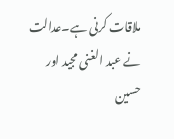ملاقات کرنی ہے۔عدالت نے عبد الغنی مجید اور حسین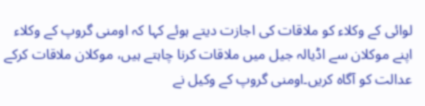لوائی کے وکلاء کو ملاقات کی اجازت دیتے ہوئے کہا کہ اومنی گروپ کے وکلاء اپنے موکلان سے اڈیالہ جیل میں ملاقات کرنا چاہتے ہیں، موکلان ملاقات کرکے عدالت کو آگاہ کریں۔اومنی گروپ کے وکیل نے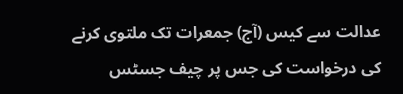عدالت سے کیس (آج) جمعرات تک ملتوی کرنے کی درخواست کی جس پر چیف جسٹس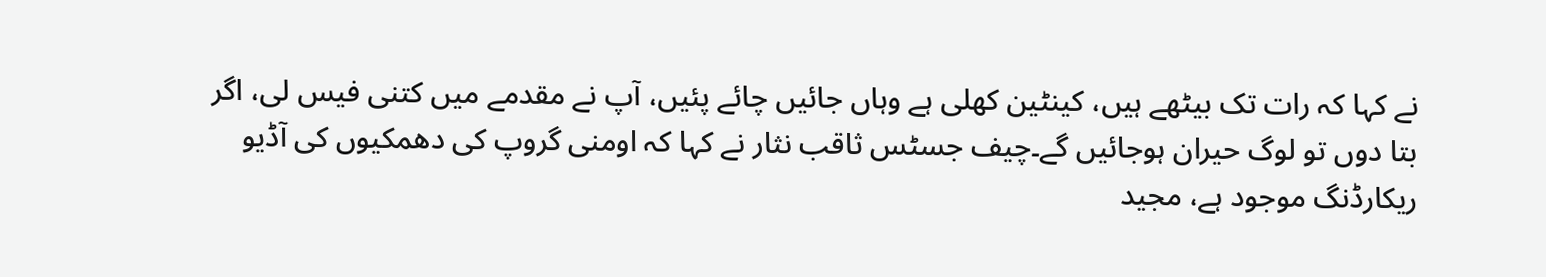نے کہا کہ رات تک بیٹھے ہیں، کینٹین کھلی ہے وہاں جائیں چائے پئیں، آپ نے مقدمے میں کتنی فیس لی، اگر بتا دوں تو لوگ حیران ہوجائیں گے۔چیف جسٹس ثاقب نثار نے کہا کہ اومنی گروپ کی دھمکیوں کی آڈیو ریکارڈنگ موجود ہے، مجید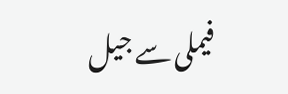فیملی سے جیل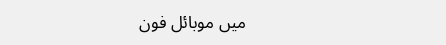میں موبائل فون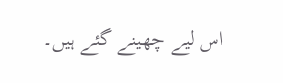اس لیے چھینے گئے ہیں۔